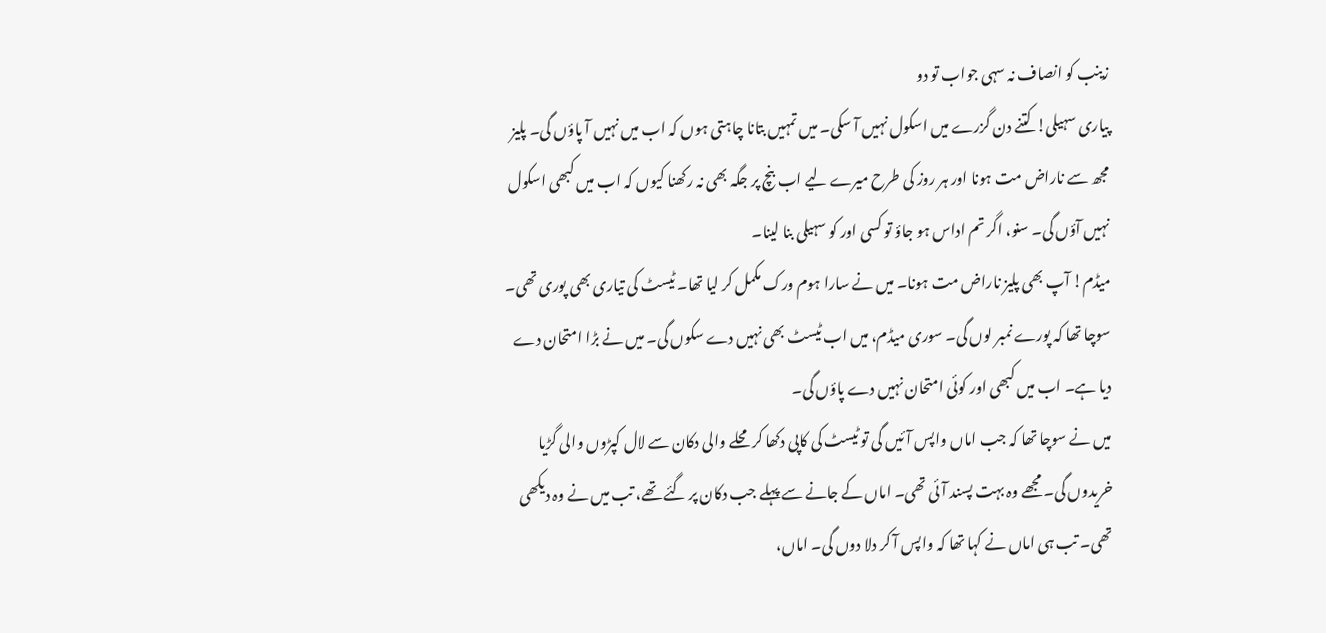زینب کو انصاف نہ سہی جواب تو دو
پیاری سہیلی! کتنے دن گزرے میں اسکول نہیں آ سکی۔ میں تمہیں بتانا چاہتی ہوں کہ اب میں نہیں آ پاؤں گی۔ پلیز مجھ سے ناراض مت ہونا اور ہر روز کی طرح میرے لیے اب بنچ پر جگہ بھی نہ رکھنا کیوں کہ اب میں کبھی اسکول نہیں آؤں گی۔ سنو، اگر تم اداس ہو جاؤ تو کسی اور کو سہیلی بنا لینا۔
میڈم! آپ بھی پلیز ناراض مت ہونا۔ میں نے سارا ہوم ورک مکمل کر لیا تھا۔ ٹیسٹ کی تیاری بھی پوری تھی۔ سوچا تھا کہ پورے نمبر لوں گی۔ سوری میڈم، میں اب ٹیسٹ بھی نہیں دے سکوں گی۔ میں نے بڑا امتحان دے دیا ہے۔ اب میں کبھی اور کوئی امتحان نہیں دے پاؤں گی۔
میں نے سوچا تھا کہ جب اماں واپس آئیں گی تو ٹیسٹ کی کاپی دکھا کر محلے والی دکان سے لال کپڑوں والی گڑیا خریدوں گی۔ مجھے وہ بہت پسند آئی تھی۔ اماں کے جانے سے پہلے جب دکان پر گئے تھے، تب میں نے وہ دیکھی تھی۔ تب ہی اماں نے کہا تھا کہ واپس آ کر دلا دوں گی۔ اماں،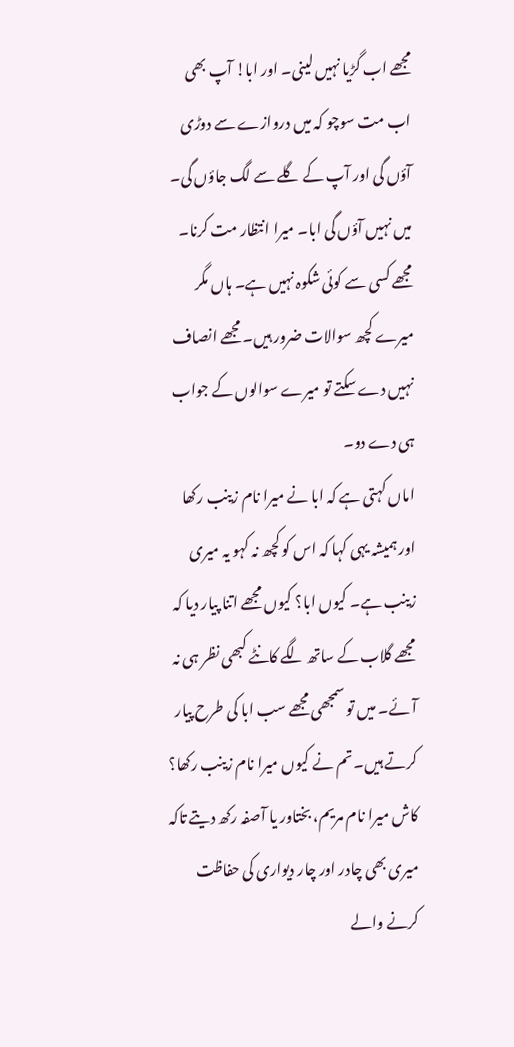مجھے اب گڑیا نہیں لینی۔ اور ابا! آپ بھی اب مت سوچو کہ میں دروازے سے دوڑی آؤں گی اور آپ کے گلے سے لگ جاؤں گی۔ میں نہیں آؤں گی ابا۔ میرا انتظار مت کرنا۔
مجھے کسی سے کوئی شکوہ نہیں ہے۔ ہاں مگر میرے کچھ سوالات ضرور ہیں۔ مجھے انصاف نہیں دے سکتے تو میرے سوالوں کے جواب ہی دے دو۔
اماں کہتی ہے کہ ابا نے میرا نام زینب رکھا اور ہمیشہ یہی کہا کہ اس کو کچھ نہ کہو یہ میری زینب ہے۔ کیوں ابا؟ کیوں مجھے اتنا پیار دیا کہ مجھے گلاب کے ساتھ لگے کانٹے کبھی نظر ہی نہ آئے۔ میں تو سمجھی مجھے سب ابا کی طرح پیار کرتے ہیں۔ تم نے کیوں میرا نام زینب رکھا؟ کاش میرا نام مریم، بختاور یا آصفہ رکھ دیتے تاکہ میری بھی چادر اور چار دیواری کی حفاظت کرنے والے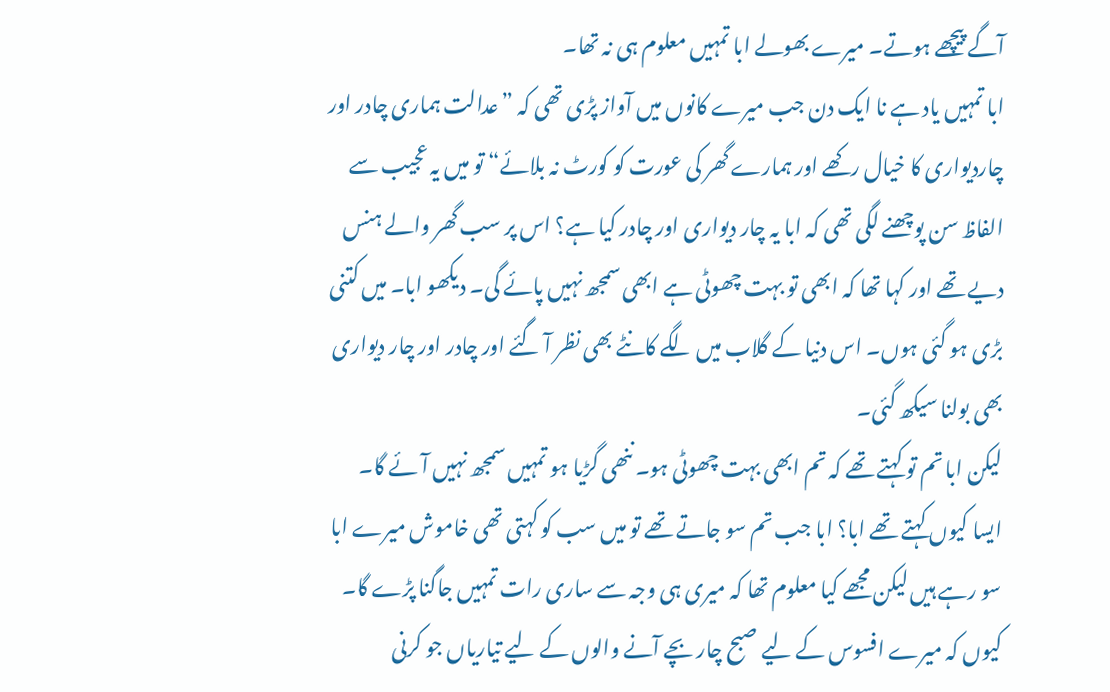آگے پیچھے ہوتے۔ میرے بھولے ابا تمہیں معلوم ہی نہ تھا۔
ابا تمہیں یاد ہے نا ایک دن جب میرے کانوں میں آواز پڑی تھی کہ ”عدالت ہماری چادر اور چاردیواری کا خیال رکھے اور ہمارے گھر کی عورت کو کورٹ نہ بلائے“ تو میں یہ عجیب سے الفاظ سن پوچھنے لگی تھی کہ ابا یہ چار دیواری اور چادر کیا ہے؟ اس پر سب گھر والے ہنس دیے تھے اور کہا تھا کہ ابھی تو بہت چھوٹی ہے ابھی سمجھ نہیں پائے گی۔ دیکھو ابا۔ میں کتنی بڑی ہو گئی ہوں۔ اس دنیا کے گلاب میں لگے کانٹے بھی نظر آ گئے اور چادر اور چار دیواری بھی بولنا سیکھ گئی۔
لیکن ابا تم تو کہتے تھے کہ تم ابھی بہت چھوٹی ہو۔ ننھی گڑیا ہو تمہیں سمجھ نہیں آئے گا۔ ایسا کیوں کہتے تھے ابا؟ ابا جب تم سو جاتے تھے تو میں سب کو کہتی تھی خاموش میرے ابا سو رہے ہیں لیکن مجھے کیا معلوم تھا کہ میری ہی وجہ سے ساری رات تمہیں جاگنا پڑے گا۔ کیوں کہ میرے افسوس کے لیے صبح چار بچے آنے والوں کے لیے تیاریاں جو کرنی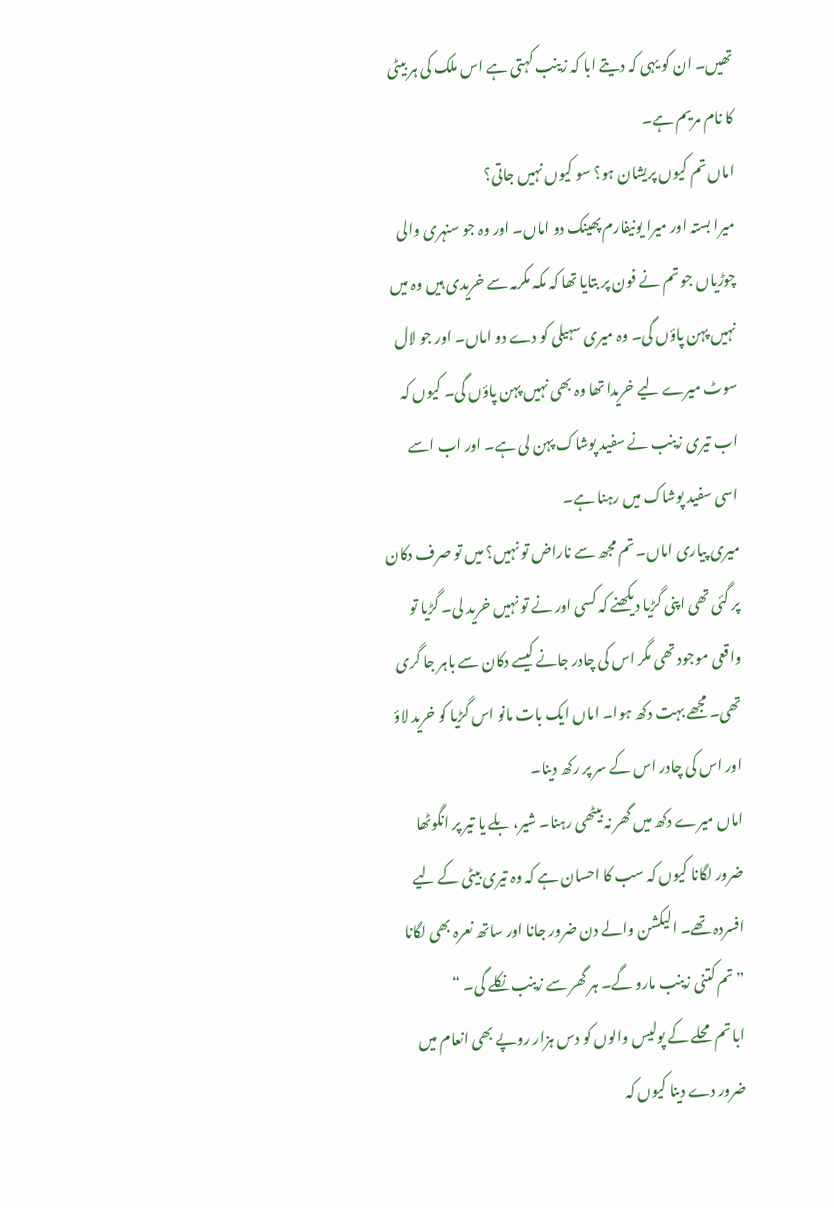تھیں۔ ان کو یہی کہ دیتے ابا کہ زینب کہتی ہے اس ملک کی ہر بیٹی کا نام مریم ہے۔
اماں تم کیوں پریشان ہو؟ سو کیوں نہیں جاتی؟
میرا بستہ اور میرا یونیفارم پھینک دو اماں۔ اور وہ جو سنہری والی چوڑیاں جو تم نے فون پر بتایا تھا کہ مکہ مکرمہ سے خریدی ہیں وہ میں نہیں پہن پاؤں گی۔ وہ میری سہیلی کو دے دو اماں۔ اور جو لال سوٹ میرے لیے خریدا تھا وہ بھی نہیں پہن پاؤں گی۔ کیوں کہ اب تیری زینب نے سفید پوشاک پہن لی ہے۔ اور اب اسے اسی سفید پوشاک میں رہنا ہے۔
میری پیاری اماں۔ تم مجھ سے ناراض تو نہیں؟ میں تو صرف دکان پر گئی تھی اپنی گڑیا دیکھنے کہ کسی اور نے تو نہیں خرید لی۔ گڑیا تو واقعی موجود تھی مگر اس کی چادر جانے کیسے دکان سے باہر جا گری تھی۔ مجھے بہت دکھ ہوا۔ اماں ایک بات مانو اس گڑیا کو خرید لاؤ اور اس کی چادر اس کے سر پر رکھ دینا۔
اماں میرے دکھ میں گھر نہ بیٹھی رہنا۔ شیر، بلے یا تیر پر انگوٹھا ضرور لگانا کیوں کہ سب کا احسان ہے کہ وہ تیری بیٹی کے لیے افسردہ تھے۔ الیکشن والے دن ضرور جانا اور ساتھ نعرہ بھی لگانا ”تم کتنی زینب مارو گے۔ ہر گھر سے زینب نکلے گی۔ “
ابا تم محلے کے پولیس والوں کو دس ہزار روپے بھی انعام میں ضرور دے دینا کیوں کہ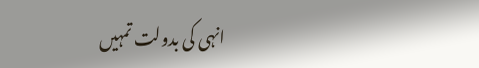انہی کی بدولت تمہیں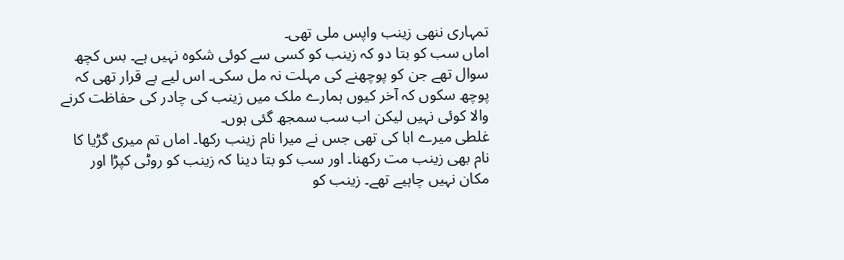تمہاری ننھی زینب واپس ملی تھی۔
اماں سب کو بتا دو کہ زینب کو کسی سے کوئی شکوہ نہیں ہے۔ بس کچھ سوال تھے جن کو پوچھنے کی مہلت نہ مل سکی۔ اس لیے بے قرار تھی کہ پوچھ سکوں کہ آخر کیوں ہمارے ملک میں زینب کی چادر کی حفاظت کرنے والا کوئی نہیں لیکن اب سب سمجھ گئی ہوں۔
غلطی میرے ابا کی تھی جس نے میرا نام زینب رکھا۔ اماں تم میری گڑیا کا نام بھی زینب مت رکھنا۔ اور سب کو بتا دینا کہ زینب کو روٹی کپڑا اور مکان نہیں چاہیے تھے۔ زینب کو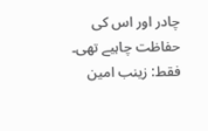چادر اور اس کی حفاظت چاہیے تھی۔
فقط: زینب امین